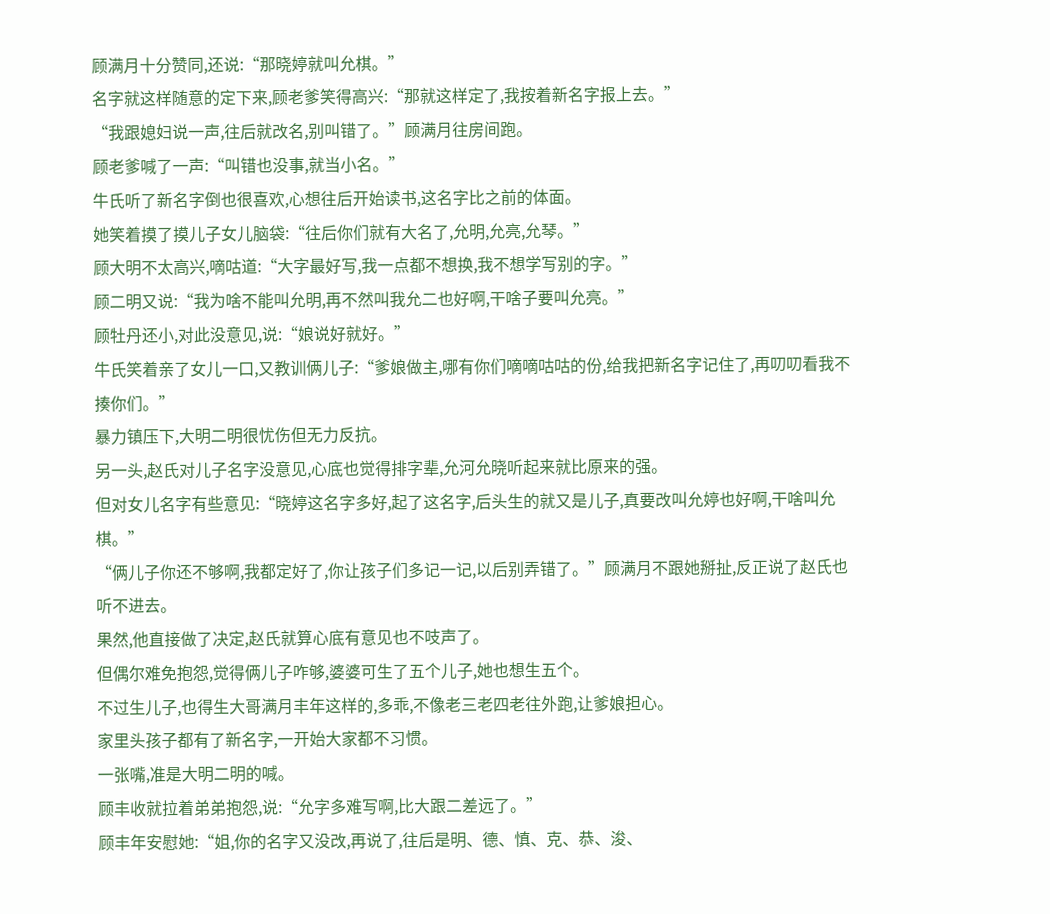顾满月十分赞同,还说:“那晓婷就叫允棋。”
名字就这样随意的定下来,顾老爹笑得高兴:“那就这样定了,我按着新名字报上去。”
“我跟媳妇说一声,往后就改名,别叫错了。”顾满月往房间跑。
顾老爹喊了一声:“叫错也没事,就当小名。”
牛氏听了新名字倒也很喜欢,心想往后开始读书,这名字比之前的体面。
她笑着摸了摸儿子女儿脑袋:“往后你们就有大名了,允明,允亮,允琴。”
顾大明不太高兴,嘀咕道:“大字最好写,我一点都不想换,我不想学写别的字。”
顾二明又说:“我为啥不能叫允明,再不然叫我允二也好啊,干啥子要叫允亮。”
顾牡丹还小,对此没意见,说:“娘说好就好。”
牛氏笑着亲了女儿一口,又教训俩儿子:“爹娘做主,哪有你们嘀嘀咕咕的份,给我把新名字记住了,再叨叨看我不揍你们。”
暴力镇压下,大明二明很忧伤但无力反抗。
另一头,赵氏对儿子名字没意见,心底也觉得排字辈,允河允晓听起来就比原来的强。
但对女儿名字有些意见:“晓婷这名字多好,起了这名字,后头生的就又是儿子,真要改叫允婷也好啊,干啥叫允棋。”
“俩儿子你还不够啊,我都定好了,你让孩子们多记一记,以后别弄错了。”顾满月不跟她掰扯,反正说了赵氏也听不进去。
果然,他直接做了决定,赵氏就算心底有意见也不吱声了。
但偶尔难免抱怨,觉得俩儿子咋够,婆婆可生了五个儿子,她也想生五个。
不过生儿子,也得生大哥满月丰年这样的,多乖,不像老三老四老往外跑,让爹娘担心。
家里头孩子都有了新名字,一开始大家都不习惯。
一张嘴,准是大明二明的喊。
顾丰收就拉着弟弟抱怨,说:“允字多难写啊,比大跟二差远了。”
顾丰年安慰她:“姐,你的名字又没改,再说了,往后是明、德、慎、克、恭、浚、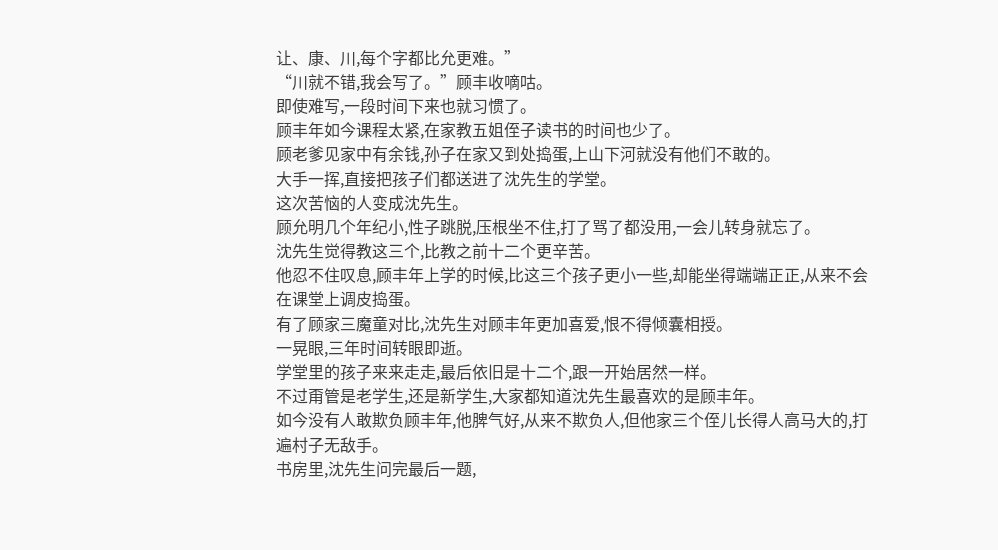让、康、川,每个字都比允更难。”
“川就不错,我会写了。”顾丰收嘀咕。
即使难写,一段时间下来也就习惯了。
顾丰年如今课程太紧,在家教五姐侄子读书的时间也少了。
顾老爹见家中有余钱,孙子在家又到处捣蛋,上山下河就没有他们不敢的。
大手一挥,直接把孩子们都送进了沈先生的学堂。
这次苦恼的人变成沈先生。
顾允明几个年纪小,性子跳脱,压根坐不住,打了骂了都没用,一会儿转身就忘了。
沈先生觉得教这三个,比教之前十二个更辛苦。
他忍不住叹息,顾丰年上学的时候,比这三个孩子更小一些,却能坐得端端正正,从来不会在课堂上调皮捣蛋。
有了顾家三魔童对比,沈先生对顾丰年更加喜爱,恨不得倾囊相授。
一晃眼,三年时间转眼即逝。
学堂里的孩子来来走走,最后依旧是十二个,跟一开始居然一样。
不过甭管是老学生,还是新学生,大家都知道沈先生最喜欢的是顾丰年。
如今没有人敢欺负顾丰年,他脾气好,从来不欺负人,但他家三个侄儿长得人高马大的,打遍村子无敌手。
书房里,沈先生问完最后一题,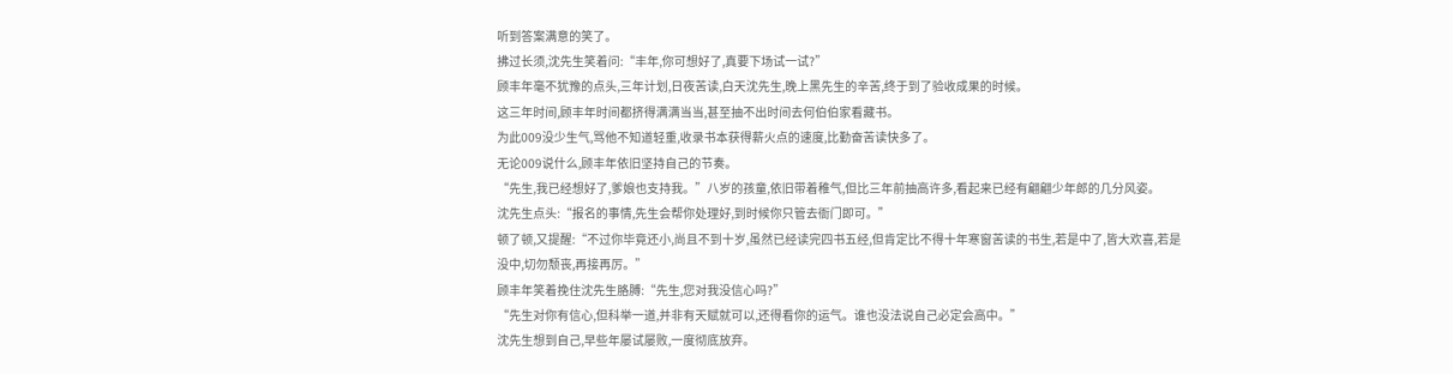听到答案满意的笑了。
拂过长须,沈先生笑着问:“丰年,你可想好了,真要下场试一试?”
顾丰年毫不犹豫的点头,三年计划,日夜苦读,白天沈先生,晚上黑先生的辛苦,终于到了验收成果的时候。
这三年时间,顾丰年时间都挤得满满当当,甚至抽不出时间去何伯伯家看藏书。
为此009没少生气,骂他不知道轻重,收录书本获得薪火点的速度,比勤奋苦读快多了。
无论009说什么,顾丰年依旧坚持自己的节奏。
“先生,我已经想好了,爹娘也支持我。”八岁的孩童,依旧带着稚气,但比三年前抽高许多,看起来已经有翩翩少年郎的几分风姿。
沈先生点头:“报名的事情,先生会帮你处理好,到时候你只管去衙门即可。”
顿了顿,又提醒:“不过你毕竟还小,尚且不到十岁,虽然已经读完四书五经,但肯定比不得十年寒窗苦读的书生,若是中了,皆大欢喜,若是没中,切勿颓丧,再接再厉。”
顾丰年笑着挽住沈先生胳膊:“先生,您对我没信心吗?”
“先生对你有信心,但科举一道,并非有天赋就可以,还得看你的运气。谁也没法说自己必定会高中。”
沈先生想到自己,早些年屡试屡败,一度彻底放弃。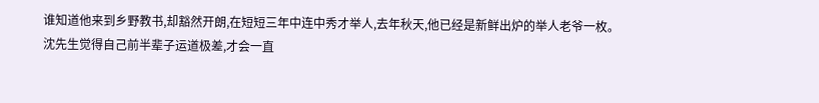谁知道他来到乡野教书,却豁然开朗,在短短三年中连中秀才举人,去年秋天,他已经是新鲜出炉的举人老爷一枚。
沈先生觉得自己前半辈子运道极差,才会一直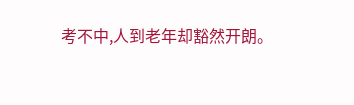考不中,人到老年却豁然开朗。